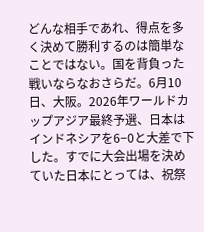どんな相手であれ、得点を多く決めて勝利するのは簡単なことではない。国を背負った戦いならなおさらだ。6月10日、大阪。2026年ワールドカップアジア最終予選、日本はインドネシアを6−0と大差で下した。すでに大会出場を決めていた日本にとっては、祝祭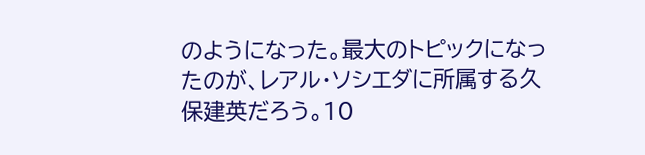のようになった。最大のトピックになったのが、レアル・ソシエダに所属する久保建英だろう。10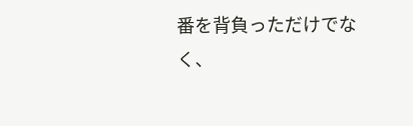番を背負っただけでなく、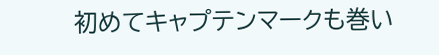初めてキャプテンマークも巻い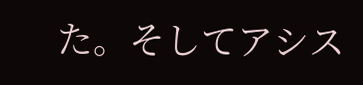た。そしてアシス